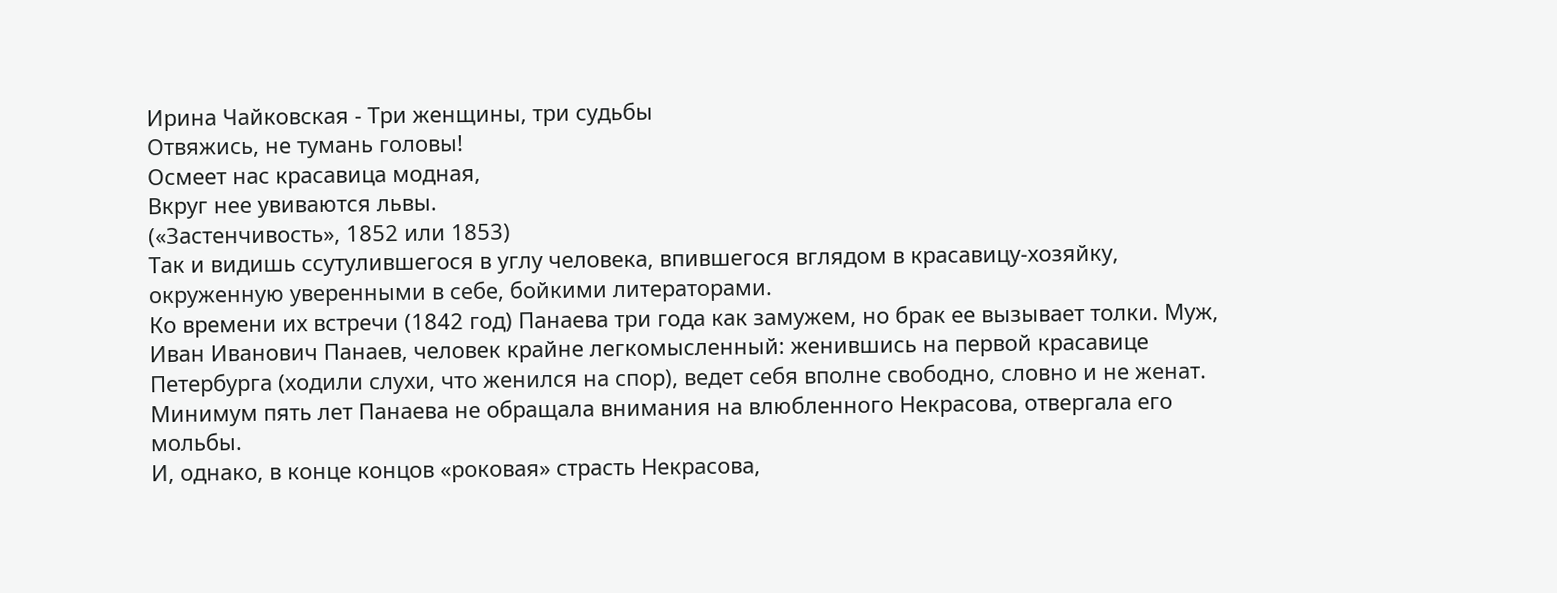Ирина Чайковская - Три женщины, три судьбы
Отвяжись, не тумань головы!
Осмеет нас красавица модная,
Вкруг нее увиваются львы.
(«Застенчивость», 1852 или 1853)
Так и видишь ссутулившегося в углу человека, впившегося вглядом в красавицу-хозяйку, окруженную уверенными в себе, бойкими литераторами.
Ко времени их встречи (1842 год) Панаева три года как замужем, но брак ее вызывает толки. Муж, Иван Иванович Панаев, человек крайне легкомысленный: женившись на первой красавице Петербурга (ходили слухи, что женился на спор), ведет себя вполне свободно, словно и не женат. Минимум пять лет Панаева не обращала внимания на влюбленного Некрасова, отвергала его мольбы.
И, однако, в конце концов «роковая» страсть Некрасова,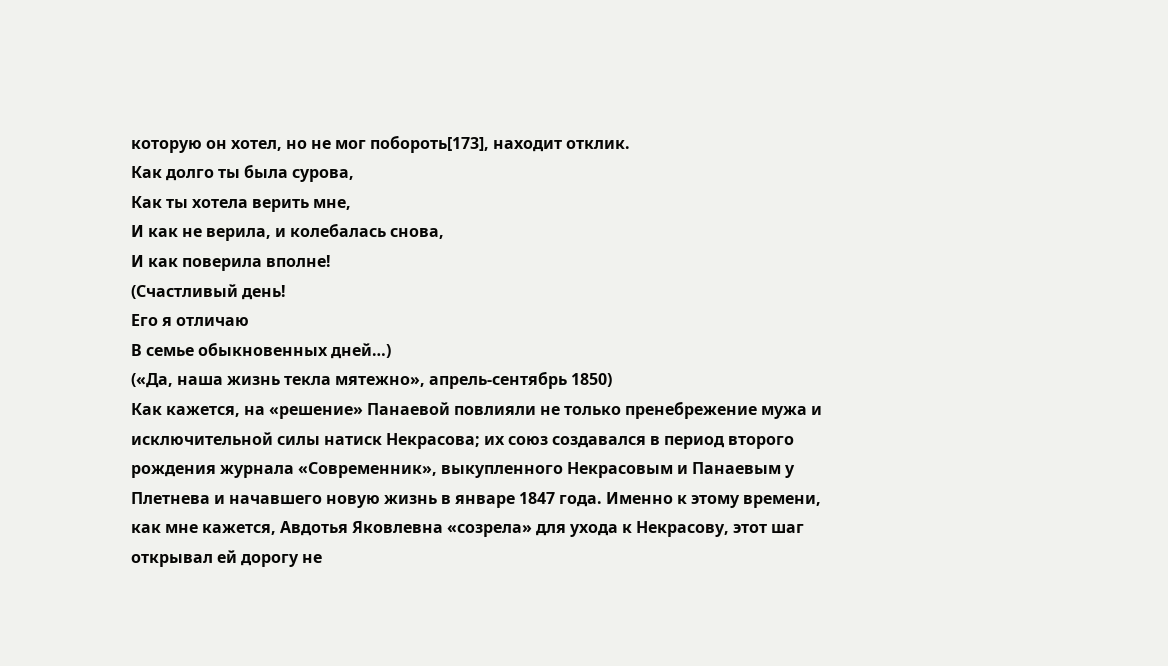которую он хотел, но не мог побороть[173], находит отклик.
Как долго ты была сурова,
Как ты хотела верить мне,
И как не верила, и колебалась снова,
И как поверила вполне!
(Счастливый день!
Его я отличаю
В семье обыкновенных дней…)
(«Да, наша жизнь текла мятежно», апрель-сентябрь 1850)
Как кажется, на «решение» Панаевой повлияли не только пренебрежение мужа и исключительной силы натиск Некрасова; их союз создавался в период второго рождения журнала «Современник», выкупленного Некрасовым и Панаевым у Плетнева и начавшего новую жизнь в январе 1847 года. Именно к этому времени, как мне кажется, Авдотья Яковлевна «созрела» для ухода к Некрасову, этот шаг открывал ей дорогу не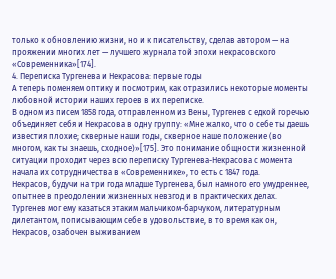только к обновлению жизни, но и к писательству, сделав автором — на прояжении многих лет — лучшего журнала той эпохи некрасовского «Современника»[174].
4. Переписка Тургенева и Некрасова: первые годы
А теперь поменяем оптику и посмотрим, как отразились некоторые моменты любовной истории наших героев в их переписке.
В одном из писем 1858 года, отправленном из Вены, Тургенев с едкой горечью объединяет себя и Некрасова в одну группу: «Мне жалко, что о себе ты даешь известия плохие; скверные наши годы, скверное наше положение (во многом, как ты знаешь, сходное)»[175]. Это понимание общности жизненной ситуации проходит через всю переписку Тургенева-Некрасова с момента начала их сотрудничества в «Современнике», то есть с 1847 года.
Некрасов, будучи на три года младше Тургенева, был намного его умудреннее, опытнее в преодолении жизненных невзгод и в практических делах. Тургенев мог ему казаться этаким мальчиком-барчуком, литературным дилетантом, пописывающим себе в удовольствие, в то время как он, Некрасов, озабочен выживанием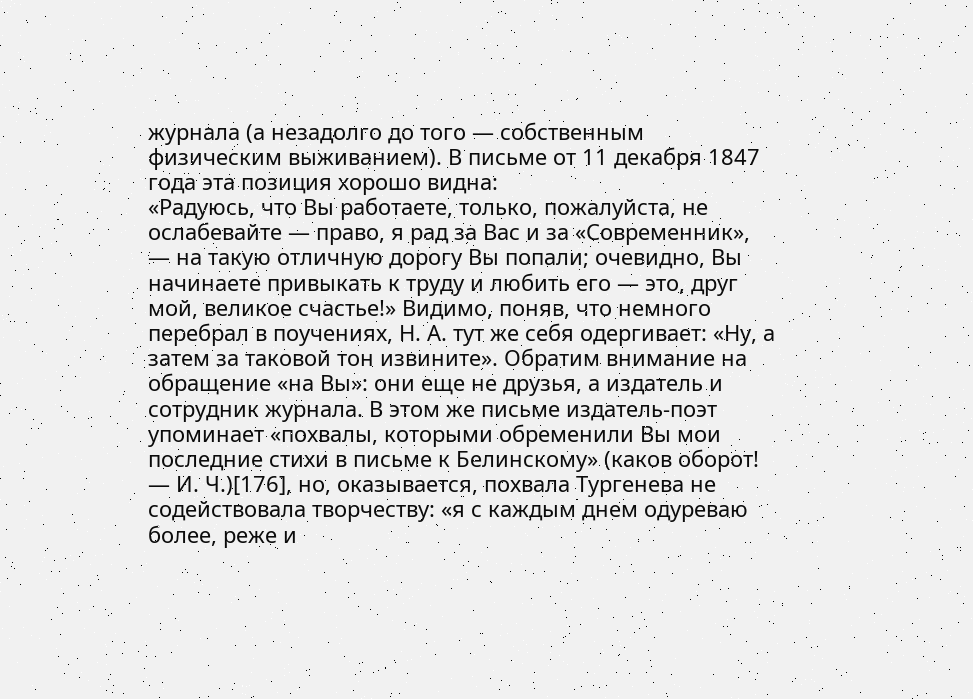журнала (а незадолго до того — собственным физическим выживанием). В письме от 11 декабря 1847 года эта позиция хорошо видна:
«Радуюсь, что Вы работаете, только, пожалуйста, не ослабевайте — право, я рад за Вас и за «Современник», — на такую отличную дорогу Вы попали; очевидно, Вы начинаете привыкать к труду и любить его — это, друг мой, великое счастье!» Видимо, поняв, что немного перебрал в поучениях, Н. А. тут же себя одергивает: «Ну, а затем за таковой тон извините». Обратим внимание на обращение «на Вы»: они еще не друзья, а издатель и сотрудник журнала. В этом же письме издатель-поэт упоминает «похвалы, которыми обременили Вы мои последние стихи в письме к Белинскому» (каков оборот! — И. Ч.)[176], но, оказывается, похвала Тургенева не содействовала творчеству: «я с каждым днем одуреваю более, реже и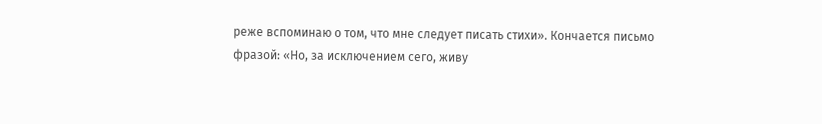реже вспоминаю о том, что мне следует писать стихи». Кончается письмо фразой: «Но, за исключением сего, живу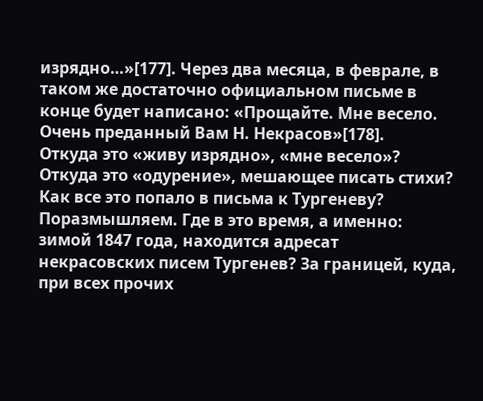изрядно…»[177]. Через два месяца, в феврале, в таком же достаточно официальном письме в конце будет написано: «Прощайте. Мне весело. Очень преданный Вам Н. Некрасов»[178].
Откуда это «живу изрядно», «мне весело»? Откуда это «одурение», мешающее писать стихи? Как все это попало в письма к Тургеневу? Поразмышляем. Где в это время, а именно: зимой 1847 года, находится адресат некрасовских писем Тургенев? За границей, куда, при всех прочих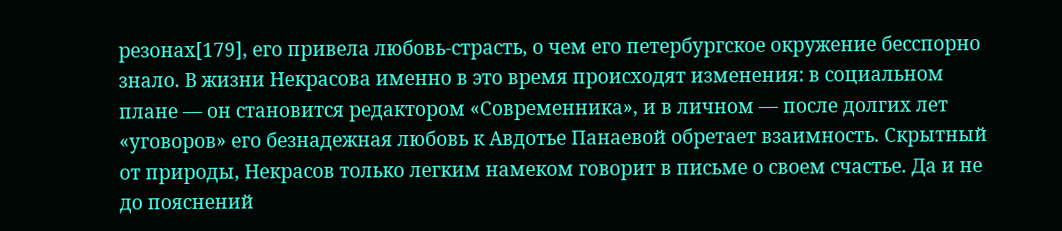резонах[179], его привела любовь-страсть, о чем его петербургское окружение бесспорно знало. В жизни Некрасова именно в это время происходят изменения: в социальном плане — он становится редактором «Современника», и в личном — после долгих лет «уговоров» его безнадежная любовь к Авдотье Панаевой обретает взаимность. Скрытный от природы, Некрасов только легким намеком говорит в письме о своем счастье. Да и не до пояснений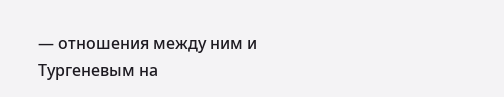— отношения между ним и Тургеневым на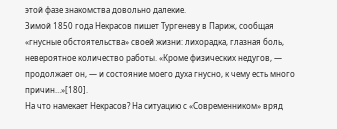этой фазе знакомства довольно далекие.
Зимой 1850 года Некрасов пишет Тургеневу в Париж, сообщая «гнусные обстоятельства» своей жизни: лихорадка, глазная боль, невероятное количество работы. «Кроме физических недугов, — продолжает он, — и состояние моего духа гнусно, к чему есть много причин…»[180].
На что намекает Некрасов? На ситуацию с «Современником» вряд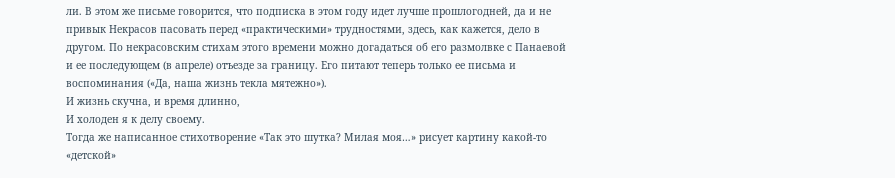ли. В этом же письме говорится, что подписка в этом году идет лучше прошлогодней, да и не привык Некрасов пасовать перед «практическими» трудностями, здесь, как кажется, дело в другом. По некрасовским стихам этого времени можно догадаться об его размолвке с Панаевой и ее последующем (в апреле) отъезде за границу. Его питают теперь только ее письма и воспоминания («Да, наша жизнь текла мятежно»).
И жизнь скучна, и время длинно,
И холоден я к делу своему.
Тогда же написанное стихотворение «Так это шутка? Милая моя…» рисует картину какой-то «детской»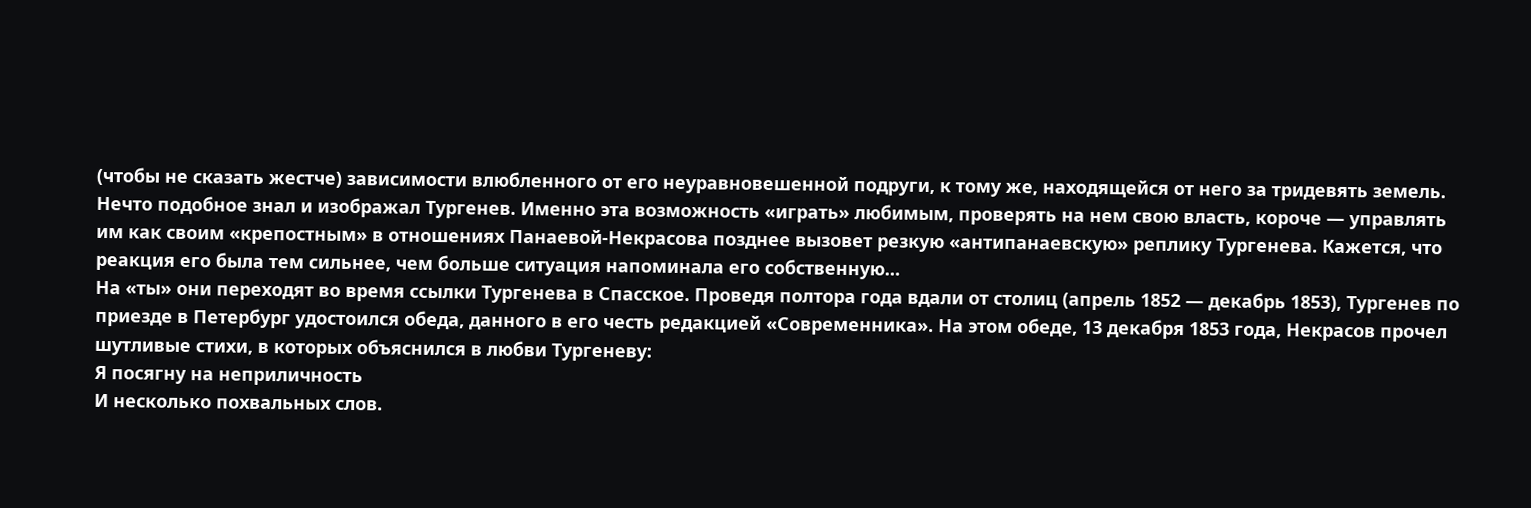(чтобы не сказать жестче) зависимости влюбленного от его неуравновешенной подруги, к тому же, находящейся от него за тридевять земель. Нечто подобное знал и изображал Тургенев. Именно эта возможность «играть» любимым, проверять на нем свою власть, короче — управлять им как своим «крепостным» в отношениях Панаевой-Некрасова позднее вызовет резкую «антипанаевскую» реплику Тургенева. Кажется, что реакция его была тем сильнее, чем больше ситуация напоминала его собственную…
На «ты» они переходят во время ссылки Тургенева в Спасское. Проведя полтора года вдали от столиц (апрель 1852 — декабрь 1853), Тургенев по приезде в Петербург удостоился обеда, данного в его честь редакцией «Современника». На этом обеде, 13 декабря 1853 года, Некрасов прочел шутливые стихи, в которых объяснился в любви Тургеневу:
Я посягну на неприличность
И несколько похвальных слов.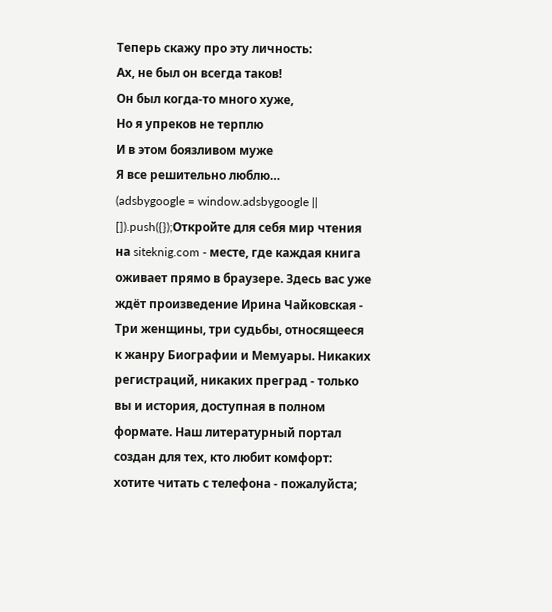Теперь скажу про эту личность:
Ах, не был он всегда таков!
Он был когда-то много хуже,
Но я упреков не терплю
И в этом боязливом муже
Я все решительно люблю…
(adsbygoogle = window.adsbygoogle || []).push({});Откройте для себя мир чтения на siteknig.com - месте, где каждая книга оживает прямо в браузере. Здесь вас уже ждёт произведение Ирина Чайковская - Три женщины, три судьбы, относящееся к жанру Биографии и Мемуары. Никаких регистраций, никаких преград - только вы и история, доступная в полном формате. Наш литературный портал создан для тех, кто любит комфорт: хотите читать с телефона - пожалуйста;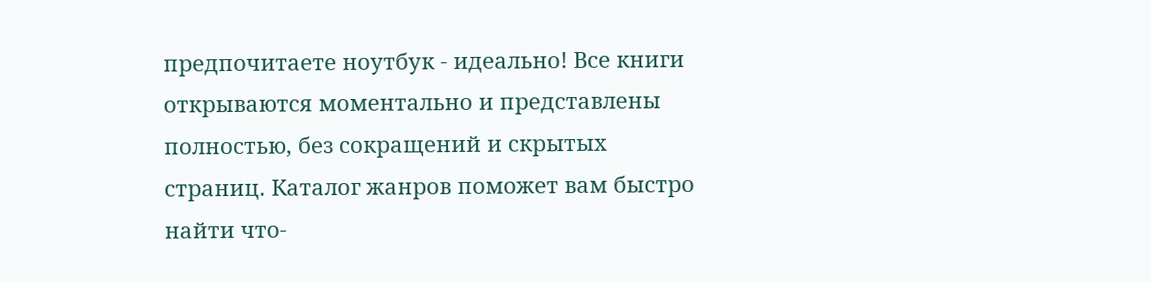предпочитаете ноутбук - идеально! Все книги открываются моментально и представлены полностью, без сокращений и скрытых страниц. Каталог жанров поможет вам быстро найти что-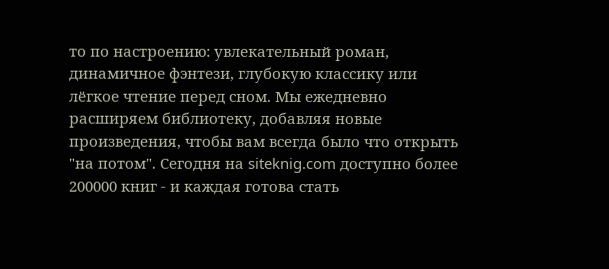то по настроению: увлекательный роман, динамичное фэнтези, глубокую классику или лёгкое чтение перед сном. Мы ежедневно расширяем библиотеку, добавляя новые произведения, чтобы вам всегда было что открыть "на потом". Сегодня на siteknig.com доступно более 200000 книг - и каждая готова стать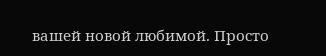вашей новой любимой. Просто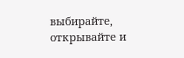выбирайте, открывайте и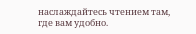наслаждайтесь чтением там, где вам удобно.